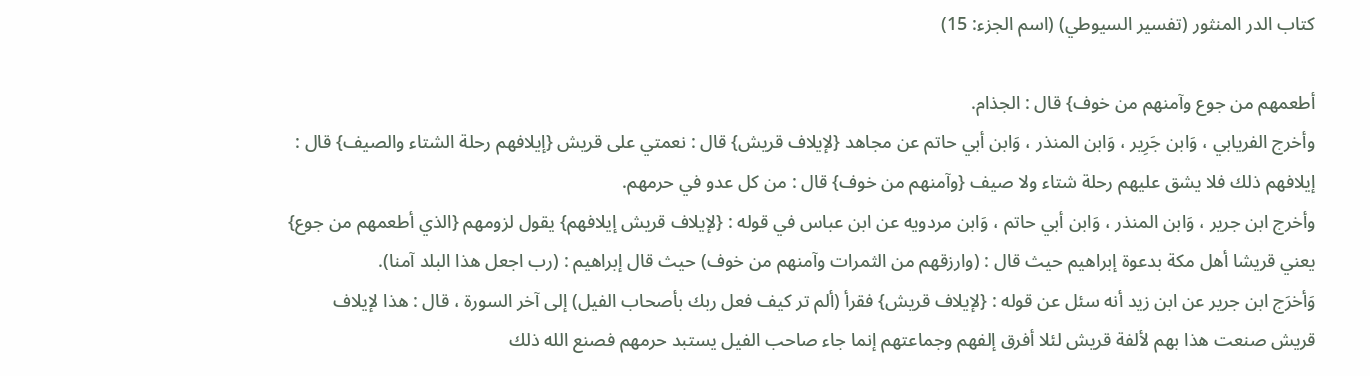كتاب الدر المنثور (تفسير السيوطي) (اسم الجزء: 15)

أطعمهم من جوع وآمنهم من خوف} قال : الجذام.
وأخرج الفريابي ، وَابن جَرِير ، وَابن المنذر ، وَابن أبي حاتم عن مجاهد {لإيلاف قريش} قال : نعمتي على قريش {إيلافهم رحلة الشتاء والصيف} قال : إيلافهم ذلك فلا يشق عليهم رحلة شتاء ولا صيف {وآمنهم من خوف} قال : من كل عدو في حرمهم.
وأخرج ابن جرير ، وَابن المنذر ، وَابن أبي حاتم ، وَابن مردويه عن ابن عباس في قوله : {لإيلاف قريش إيلافهم} يقول لزومهم {الذي أطعمهم من جوع} يعني قريشا أهل مكة بدعوة إبراهيم حيث قال : (وارزقهم من الثمرات وآمنهم من خوف) حيث قال إبراهيم : (رب اجعل هذا البلد آمنا).
وَأخرَج ابن جرير عن ابن زيد أنه سئل عن قوله : {لإيلاف قريش} فقرأ (ألم تر كيف فعل ربك بأصحاب الفيل) إلى آخر السورة ، قال : هذا لإيلاف قريش صنعت هذا بهم لألفة قريش لئلا أفرق إلفهم وجماعتهم إنما جاء صاحب الفيل يستبد حرمهم فصنع الله ذلك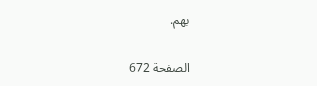بهم.

الصفحة 672